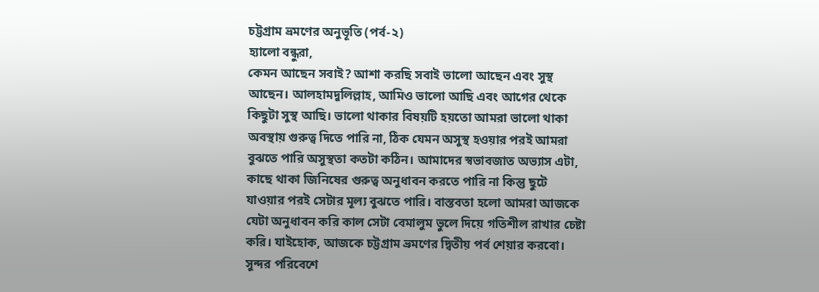চট্টগ্রাম ভ্রমণের অনুভূতি (পর্ব-২)
হ্যালো বন্ধুরা,
কেমন আছেন সবাই? আশা করছি সবাই ভালো আছেন এবং সুস্থ আছেন। আলহামদুলিল্লাহ, আমিও ভালো আছি এবং আগের থেকে কিছুটা সুস্থ আছি। ভালো থাকার বিষয়টি হয়তো আমরা ভালো থাকা অবস্থায় গুরুত্ব দিতে পারি না, ঠিক যেমন অসুস্থ হওয়ার পরই আমরা বুঝতে পারি অসুস্থতা কতটা কঠিন। আমাদের স্বভাবজাত অভ্যাস এটা, কাছে থাকা জিনিষের গুরুত্ব অনুধাবন করতে পারি না কিন্তু ছুটে যাওয়ার পরই সেটার মূল্য বুঝতে পারি। বাস্তবতা হলো আমরা আজকে যেটা অনুধাবন করি কাল সেটা বেমালুম ভুলে দিয়ে গতিশীল রাখার চেষ্টা করি। যাইহোক, আজকে চট্টগ্রাম ভ্রমণের দ্বিতীয় পর্ব শেয়ার করবো।
সুন্দর পরিবেশে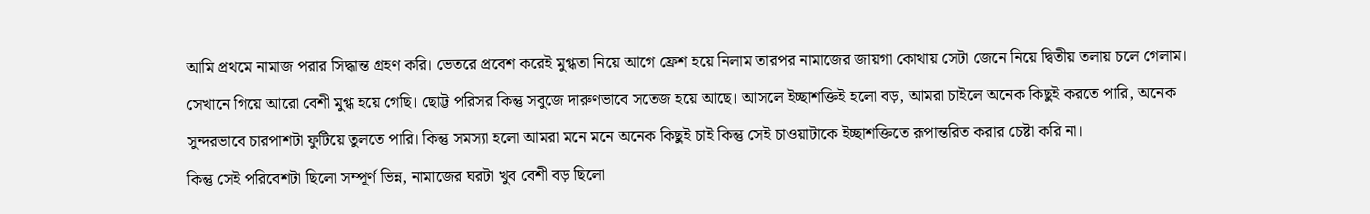আমি প্রথমে নামাজ পরার সিদ্ধান্ত গ্রহণ করি। ভেতরে প্রবেশ করেই মুগ্ধতা নিয়ে আগে ফ্রেশ হয়ে নিলাম তারপর নামাজের জায়গা কোথায় সেটা জেনে নিয়ে দ্বিতীয় তলায় চলে গেলাম। সেখানে গিয়ে আরো বেশী মুগ্ধ হয়ে গেছি। ছোট্ট পরিসর কিন্তু সবুজে দারুণভাবে সতেজ হয়ে আছে। আসলে ইচ্ছাশক্তিই হলো বড়, আমরা চাইলে অনেক কিছুই করতে পারি, অনেক সুন্দরভাবে চারপাশটা ফুটিয়ে তুলতে পারি। কিন্তু সমস্যা হলো আমরা মনে মনে অনেক কিছুই চাই কিন্তু সেই চাওয়াটাকে ইচ্ছাশক্তিতে রূপান্তরিত করার চেষ্টা করি না।
কিন্তু সেই পরিবেশটা ছিলো সম্পূর্ণ ভিন্ন, নামাজের ঘরটা খুব বেশী বড় ছিলো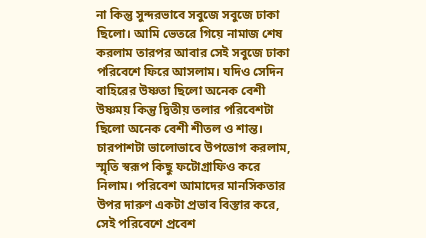না কিন্তু সুন্দরভাবে সবুজে সবুজে ঢাকা ছিলো। আমি ভেতরে গিয়ে নামাজ শেষ করলাম তারপর আবার সেই সবুজে ঢাকা পরিবেশে ফিরে আসলাম। যদিও সেদিন বাহিরের উষ্ণতা ছিলো অনেক বেশী উষ্ণময় কিন্তু দ্বিতীয় তলার পরিবেশটা ছিলো অনেক বেশী শীতল ও শান্ত। চারপাশটা ভালোভাবে উপভোগ করলাম, স্মৃতি স্বরূপ কিছু ফটোগ্রাফিও করে নিলাম। পরিবেশ আমাদের মানসিকতার উপর দারুণ একটা প্রভাব বিস্তার করে, সেই পরিবেশে প্রবেশ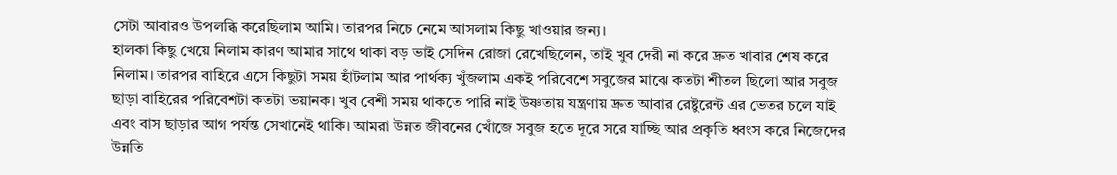সেটা আবারও উপলব্ধি করেছিলাম আমি। তারপর নিচে নেমে আসলাম কিছু খাওয়ার জন্য।
হালকা কিছু খেয়ে নিলাম কারণ আমার সাথে থাকা বড় ভাই সেদিন রোজা রেখেছিলেন, তাই খুব দেরী না করে দ্রুত খাবার শেষ করে নিলাম। তারপর বাহিরে এসে কিছুটা সময় হাঁটলাম আর পার্থক্য খুঁজলাম একই পরিবেশে সবুজের মাঝে কতটা শীতল ছিলো আর সবুজ ছাড়া বাহিরের পরিবেশটা কতটা ভয়ানক। খুব বেশী সময় থাকতে পারি নাই উষ্ণতায় যন্ত্রণায় দ্রুত আবার রেষ্টুরেন্ট এর ভেতর চলে যাই এবং বাস ছাড়ার আগ পর্যন্ত সেখানেই থাকি। আমরা উন্নত জীবনের খোঁজে সবুজ হতে দূরে সরে যাচ্ছি আর প্রকৃতি ধ্বংস করে নিজেদের উন্নতি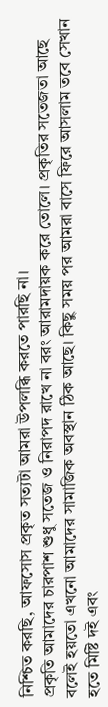নিশ্চিত করছি, আফসোস প্রকৃত সত্যটা আমরা উপলব্ধি করতে পারছি না।
প্রকৃতি আমাদের চারপাশ শুধু সতেজ ও নিরাপদ রাখে না বরং আরামদায়ক করে তোলে। প্রকৃতির সতেজতা আছে বলেই হয়তো এখনো আমাদের সামাজিক অবস্থান ঠিক আছে। কিছু সময় পর আমরা বাসে ফিরে আসলাম তবে সেখান হতে মিষ্টি দই এবং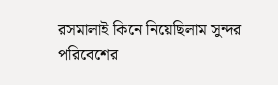রসমালাই কিনে নিয়েছিলাম সুন্দর পরিবেশের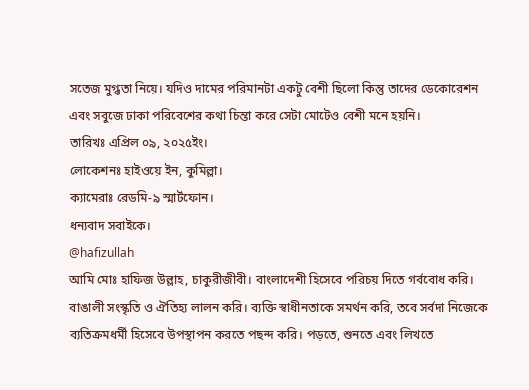সতেজ মুগ্ধতা নিয়ে। যদিও দামের পরিমানটা একটু বেশী ছিলো কিন্তু তাদের ডেকোরেশন এবং সবুজে ঢাকা পরিবেশের কথা চিন্তা করে সেটা মোটেও বেশী মনে হয়নি।
তারিখঃ এপ্রিল ০৯, ২০২৫ইং।
লোকেশনঃ হাইওয়ে ইন, কুমিল্লা।
ক্যামেরাঃ রেডমি-৯ স্মার্টফোন।
ধন্যবাদ সবাইকে।
@hafizullah
আমি মোঃ হাফিজ উল্লাহ, চাকুরীজীবী। বাংলাদেশী হিসেবে পরিচয় দিতে গর্ববোধ করি। বাঙালী সংস্কৃতি ও ঐতিহ্য লালন করি। ব্যক্তি স্বাধীনতাকে সমর্থন করি, তবে সর্বদা নিজেকে ব্যতিক্রমধর্মী হিসেবে উপস্থাপন করতে পছন্দ করি। পড়তে, শুনতে এবং লিখতে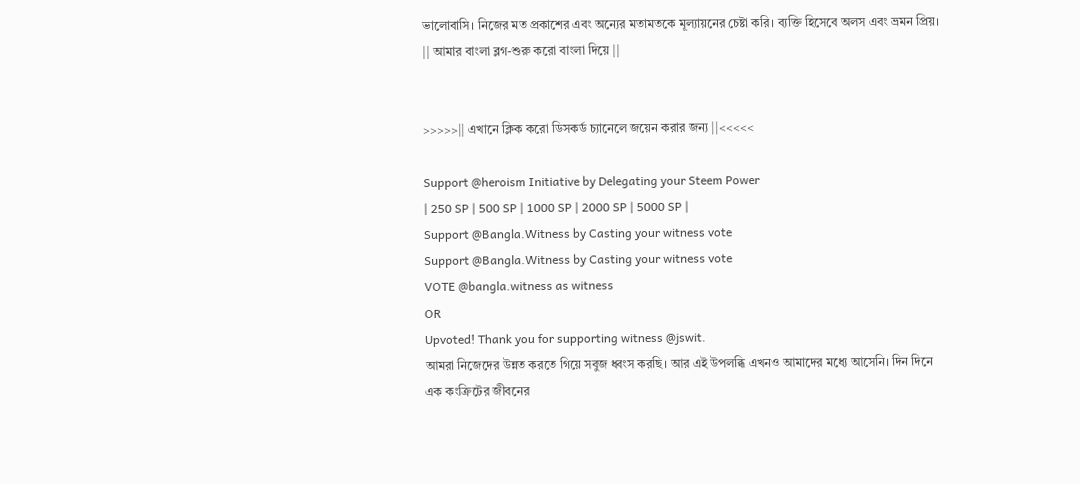ভালোবাসি। নিজের মত প্রকাশের এবং অন্যের মতামতকে মূল্যায়নের চেষ্টা করি। ব্যক্তি হিসেবে অলস এবং ভ্রমন প্রিয়।
|| আমার বাংলা ব্লগ-শুরু করো বাংলা দিয়ে ||


>>>>>|| এখানে ক্লিক করো ডিসকর্ড চ্যানেলে জয়েন করার জন্য ||<<<<<

Support @heroism Initiative by Delegating your Steem Power
| 250 SP | 500 SP | 1000 SP | 2000 SP | 5000 SP |
Support @Bangla.Witness by Casting your witness vote
Support @Bangla.Witness by Casting your witness vote
VOTE @bangla.witness as witness
OR
Upvoted! Thank you for supporting witness @jswit.
আমরা নিজেদের উন্নত করতে গিয়ে সবুজ ধ্বংস করছি। আর এই উপলব্ধি এখনও আমাদের মধ্যে আসেনি। দিন দিনে এক কংক্রিটের জীবনের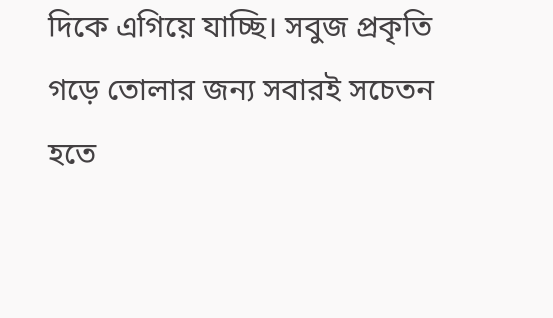দিকে এগিয়ে যাচ্ছি। সবুজ প্রকৃতি গড়ে তোলার জন্য সবারই সচেতন হতে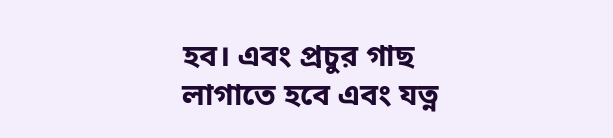হব। এবং প্রচুর গাছ লাগাতে হবে এবং যত্ন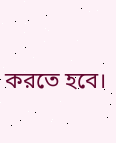করতে হবে।